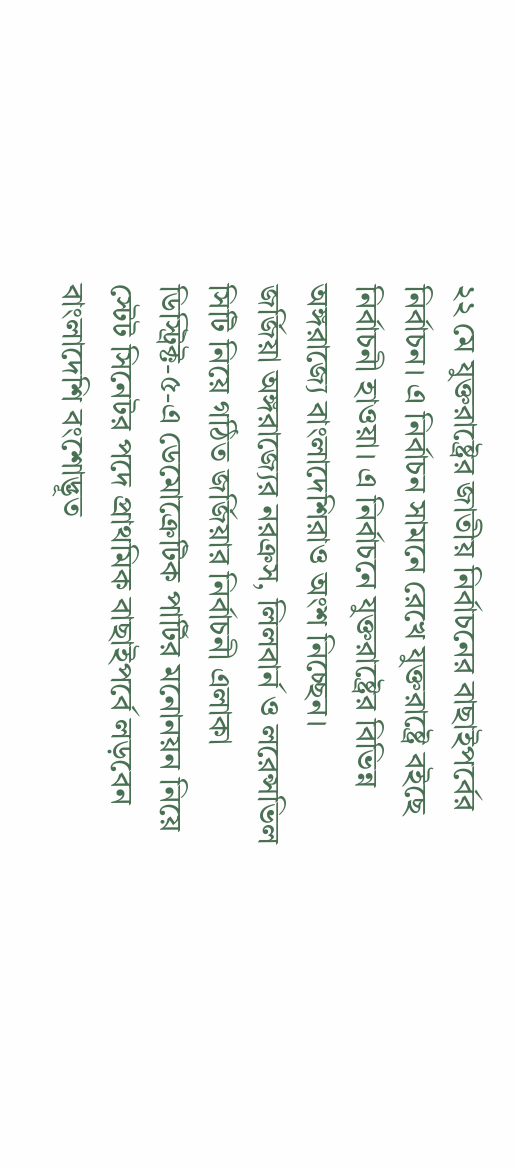২২ মে যুক্তরাষ্ট্রের জাতীয় নির্বাচনের বাছাইপর্বের নির্বাচন। এ নির্বাচন সামনে রেখে যুক্তরাষ্ট্রে বইছে নির্বাচনী হাওয়া। এ নির্বাচনে যুক্তরাষ্ট্রের বিভিন্ন অঙ্গরাজ্যে বাংলাদেশিরাও অংশ নিচ্ছেন।
জর্জিয়া অঙ্গরাজ্যের নরক্রস, লিলবার্ন ও লরেন্সভিল সিটি নিয়ে গঠিত জর্জিয়ার নির্বাচনী এলাকা ডিস্ট্রিক্ট-৫-এ ডেমোক্রেটিক পার্টির মনোনয়ন নিয়ে স্টেট সিনেটর পদে প্রাথমিক বাছাইপর্বে লড়বেন বাংলাদেশি বংশোদ্ভূত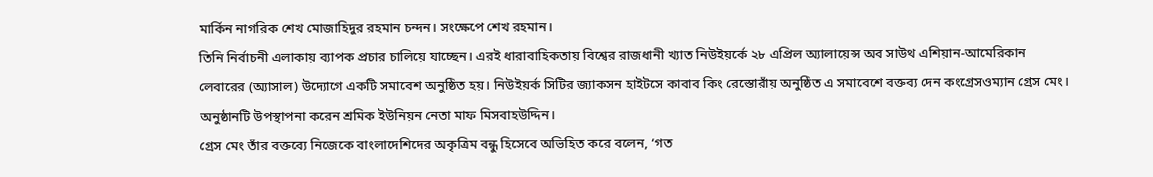মার্কিন নাগরিক শেখ মোজাহিদুর রহমান চন্দন। সংক্ষেপে শেখ রহমান।
তিনি নির্বাচনী এলাকায় ব্যাপক প্রচার চালিয়ে যাচ্ছেন। এরই ধারাবাহিকতায় বিশ্বের রাজধানী খ্যাত নিউইয়র্কে ২৮ এপ্রিল অ্যালায়েন্স অব সাউথ এশিয়ান-আমেরিকান লেবারের (অ্যাসাল) উদ্যোগে একটি সমাবেশ অনুষ্ঠিত হয়। নিউইয়র্ক সিটির জ্যাকসন হাইটসে কাবাব কিং রেস্তোরাঁয় অনুষ্ঠিত এ সমাবেশে বক্তব্য দেন কংগ্রেসওম্যান গ্রেস মেং। অনুষ্ঠানটি উপস্থাপনা করেন শ্রমিক ইউনিয়ন নেতা মাফ মিসবাহউদ্দিন।
গ্রেস মেং তাঁর বক্তব্যে নিজেকে বাংলাদেশিদের অকৃত্রিম বন্ধু হিসেবে অভিহিত করে বলেন, ‘গত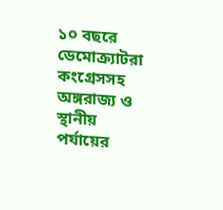১০ বছরে ডেমোক্র্যাটরা কংগ্রেসসহ অঙ্গরাজ্য ও স্থানীয় পর্যায়ের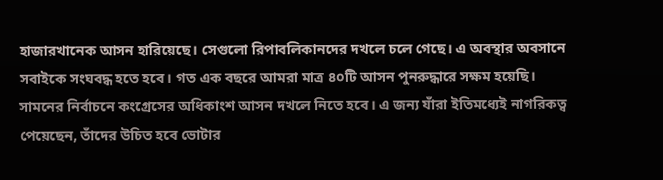হাজারখানেক আসন হারিয়েছে। সেগুলো রিপাবলিকানদের দখলে চলে গেছে। এ অবস্থার অবসানে সবাইকে সংঘবদ্ধ হতে হবে। গত এক বছরে আমরা মাত্র ৪০টি আসন পুনরুদ্ধারে সক্ষম হয়েছি। সামনের নির্বাচনে কংগ্রেসের অধিকাংশ আসন দখলে নিতে হবে। এ জন্য যাঁরা ইতিমধ্যেই নাগরিকত্ব পেয়েছেন, তাঁদের উচিত হবে ভোটার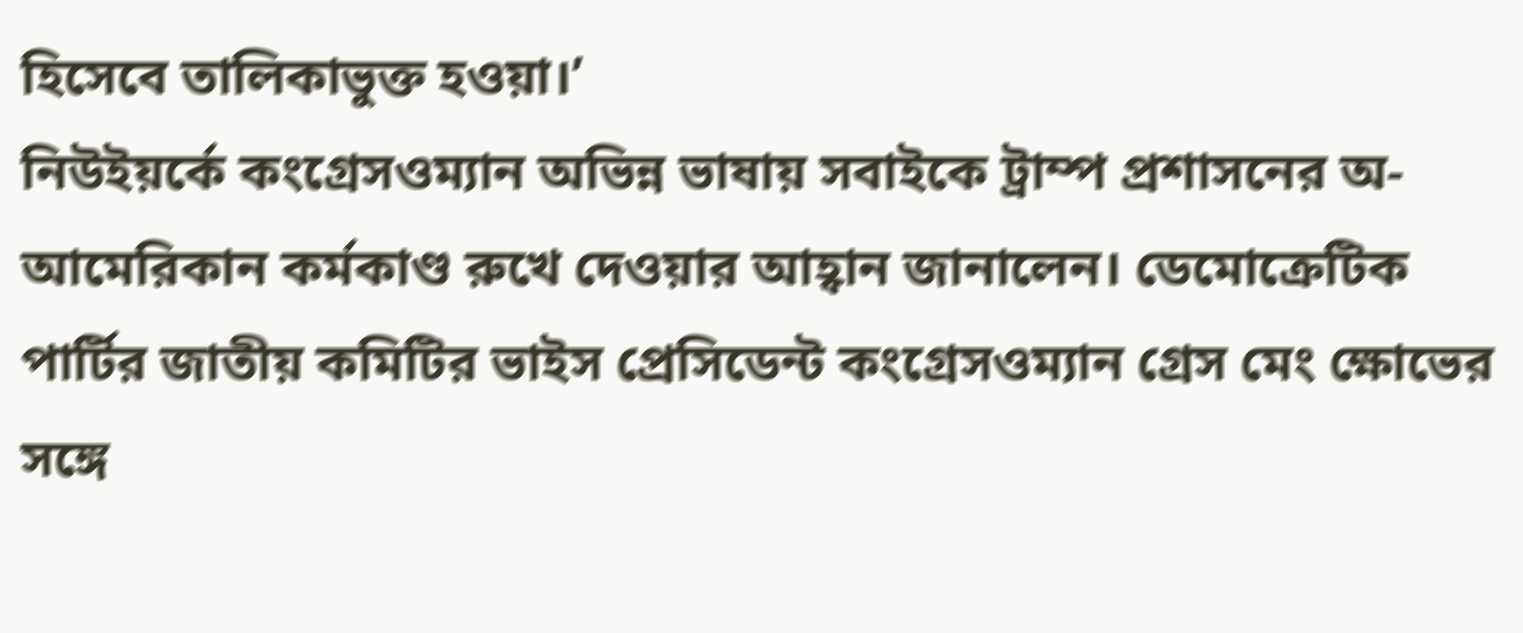হিসেবে তালিকাভুক্ত হওয়া।’
নিউইয়র্কে কংগ্রেসওম্যান অভিন্ন ভাষায় সবাইকে ট্রাম্প প্রশাসনের অ-আমেরিকান কর্মকাণ্ড রুখে দেওয়ার আহ্বান জানালেন। ডেমোক্রেটিক পার্টির জাতীয় কমিটির ভাইস প্রেসিডেন্ট কংগ্রেসওম্যান গ্রেস মেং ক্ষোভের সঙ্গে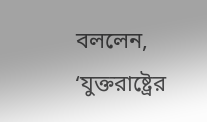বললেন, ‘যুক্তরাষ্ট্রের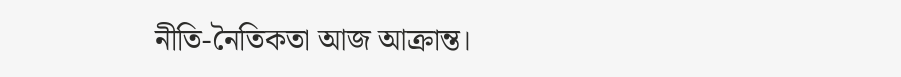নীতি-নৈতিকতা আজ আক্রান্ত।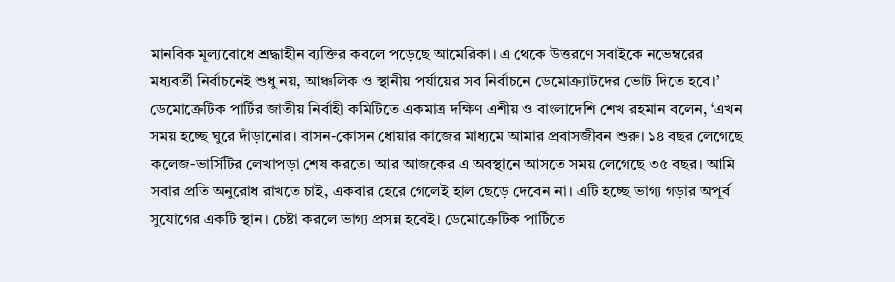মানবিক মূল্যবোধে শ্রদ্ধাহীন ব্যক্তির কবলে পড়েছে আমেরিকা। এ থেকে উত্তরণে সবাইকে নভেম্বরের মধ্যবর্তী নির্বাচনেই শুধু নয়, আঞ্চলিক ও স্থানীয় পর্যায়ের সব নির্বাচনে ডেমোক্র্যাটদের ভোট দিতে হবে।’
ডেমোক্রেটিক পার্টির জাতীয় নির্বাহী কমিটিতে একমাত্র দক্ষিণ এশীয় ও বাংলাদেশি শেখ রহমান বলেন, ‘এখন সময় হচ্ছে ঘুরে দাঁড়ানোর। বাসন-কোসন ধোয়ার কাজের মাধ্যমে আমার প্রবাসজীবন শুরু। ১৪ বছর লেগেছে কলেজ-ভার্সিটির লেখাপড়া শেষ করতে। আর আজকের এ অবস্থানে আসতে সময় লেগেছে ৩৫ বছর। আমি সবার প্রতি অনুরোধ রাখতে চাই, একবার হেরে গেলেই হাল ছেড়ে দেবেন না। এটি হচ্ছে ভাগ্য গড়ার অপূর্ব সুযোগের একটি স্থান। চেষ্টা করলে ভাগ্য প্রসন্ন হবেই। ডেমোক্রেটিক পার্টিতে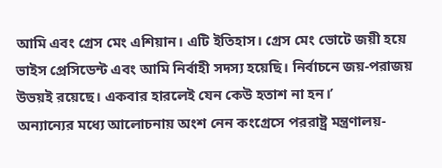আমি এবং গ্রেস মেং এশিয়ান। এটি ইতিহাস। গ্রেস মেং ভোটে জয়ী হয়ে ভাইস প্রেসিডেন্ট এবং আমি নির্বাহী সদস্য হয়েছি। নির্বাচনে জয়-পরাজয় উভয়ই রয়েছে। একবার হারলেই যেন কেউ হতাশ না হন।’
অন্যান্যের মধ্যে আলোচনায় অংশ নেন কংগ্রেসে পররাষ্ট্র মন্ত্রণালয়-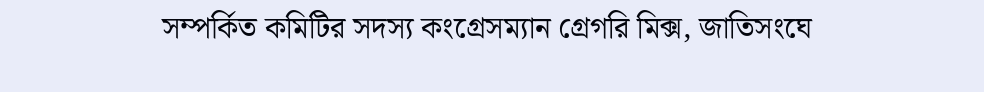সম্পর্কিত কমিটির সদস্য কংগ্রেসম্যান গ্রেগরি মিক্স, জাতিসংঘে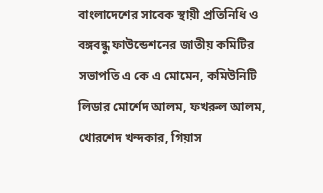বাংলাদেশের সাবেক স্থায়ী প্রতিনিধি ও বঙ্গবন্ধু ফাউন্ডেশনের জাতীয় কমিটির সভাপতি এ কে এ মোমেন, কমিউনিটি লিডার মোর্শেদ আলম, ফখরুল আলম, খোরশেদ খন্দকার, গিয়াস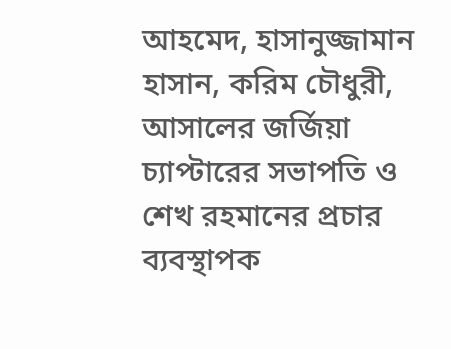আহমেদ, হাসানুজ্জামান হাসান, করিম চৌধুরী, আসালের জর্জিয়া চ্যাপ্টারের সভাপতি ও শেখ রহমানের প্রচার ব্যবস্থাপক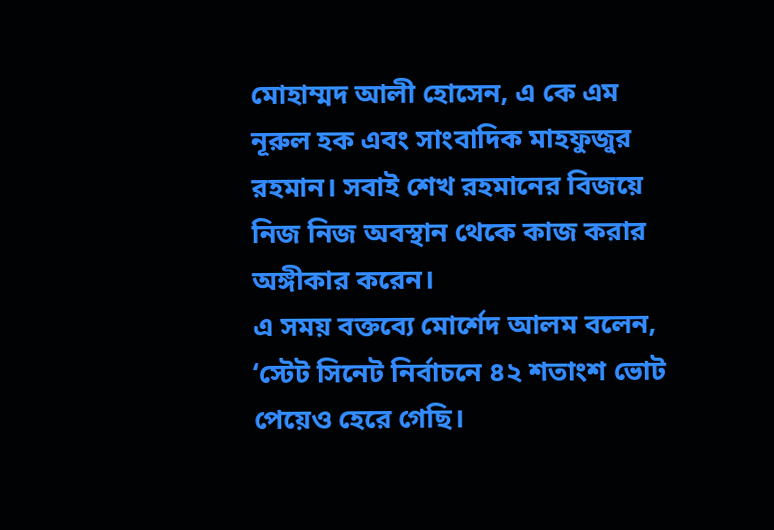মোহাম্মদ আলী হোসেন, এ কে এম নূরুল হক এবং সাংবাদিক মাহফুজুর রহমান। সবাই শেখ রহমানের বিজয়ে নিজ নিজ অবস্থান থেকে কাজ করার অঙ্গীকার করেন।
এ সময় বক্তব্যে মোর্শেদ আলম বলেন, ‘স্টেট সিনেট নির্বাচনে ৪২ শতাংশ ভোট পেয়েও হেরে গেছি।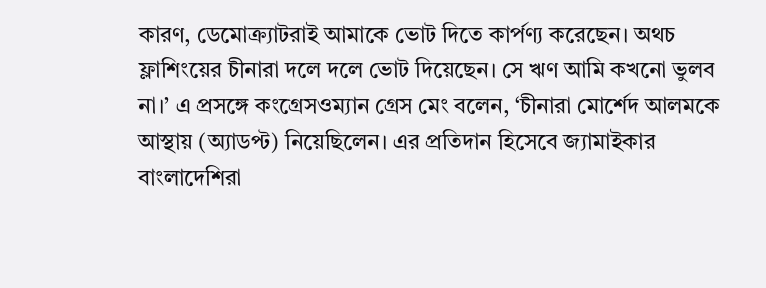কারণ, ডেমোক্র্যাটরাই আমাকে ভোট দিতে কার্পণ্য করেছেন। অথচ ফ্লাশিংয়ের চীনারা দলে দলে ভোট দিয়েছেন। সে ঋণ আমি কখনো ভুলব না।’ এ প্রসঙ্গে কংগ্রেসওম্যান গ্রেস মেং বলেন, ‘চীনারা মোর্শেদ আলমকে আস্থায় (অ্যাডপ্ট) নিয়েছিলেন। এর প্রতিদান হিসেবে জ্যামাইকার বাংলাদেশিরা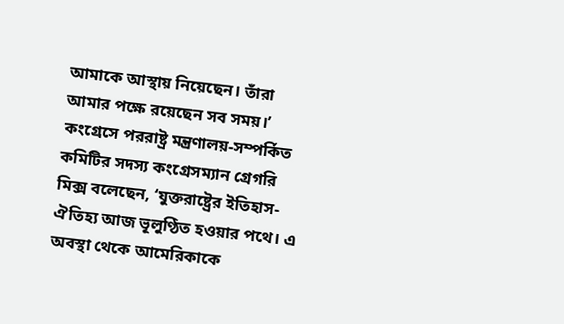আমাকে আস্থায় নিয়েছেন। তাঁরা আমার পক্ষে রয়েছেন সব সময়।’
কংগ্রেসে পররাষ্ট্র মন্ত্রণালয়-সম্পর্কিত কমিটির সদস্য কংগ্রেসম্যান গ্রেগরি মিক্স বলেছেন, ‘যুক্তরাষ্ট্রের ইতিহাস-ঐতিহ্য আজ ভূলুণ্ঠিত হওয়ার পথে। এ অবস্থা থেকে আমেরিকাকে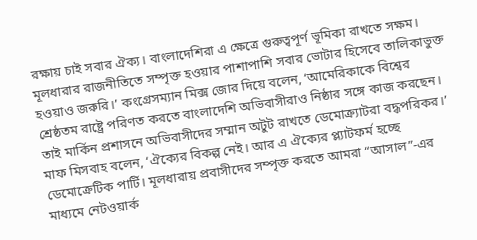রক্ষায় চাই সবার ঐক্য। বাংলাদেশিরা এ ক্ষেত্রে গুরুত্বপূর্ণ ভূমিকা রাখতে সক্ষম। মূলধারার রাজনীতিতে সম্পৃক্ত হওয়ার পাশাপাশি সবার ভোটার হিসেবে তালিকাভুক্ত হওয়াও জরুরি।’ কংগ্রেসম্যান মিক্স জোর দিয়ে বলেন, ‘আমেরিকাকে বিশ্বের শ্রেষ্ঠতম রাষ্ট্রে পরিণত করতে বাংলাদেশি অভিবাসীরাও নিষ্ঠার সঙ্গে কাজ করছেন। তাই মার্কিন প্রশাসনে অভিবাসীদের সম্মান অটুট রাখতে ডেমোক্র্যাটরা বদ্ধপরিকর।’
মাফ মিসবাহ বলেন, ‘ঐক্যের বিকল্প নেই। আর এ ঐক্যের প্ল্যাটফর্ম হচ্ছে ডেমোক্রেটিক পার্টি। মূলধারায় প্রবাসীদের সম্পৃক্ত করতে আমরা “আসাল”-এর মাধ্যমে নেটওয়ার্ক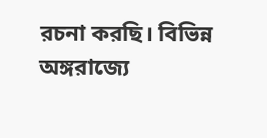রচনা করছি। বিভিন্ন অঙ্গরাজ্যে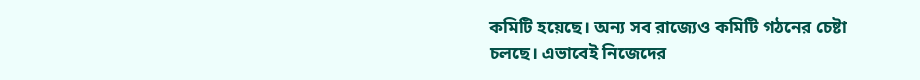কমিটি হয়েছে। অন্য সব রাজ্যেও কমিটি গঠনের চেষ্টা চলছে। এভাবেই নিজেদের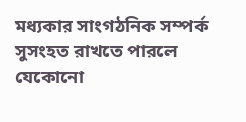মধ্যকার সাংগঠনিক সম্পর্ক সুসংহত রাখতে পারলে যেকোনো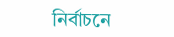নির্বাচনে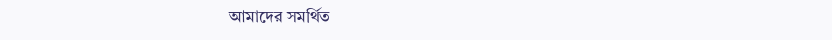আমাদের সমর্থিত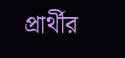প্রার্থীর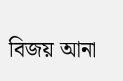বিজয় আনা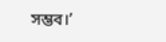সম্ভব।’